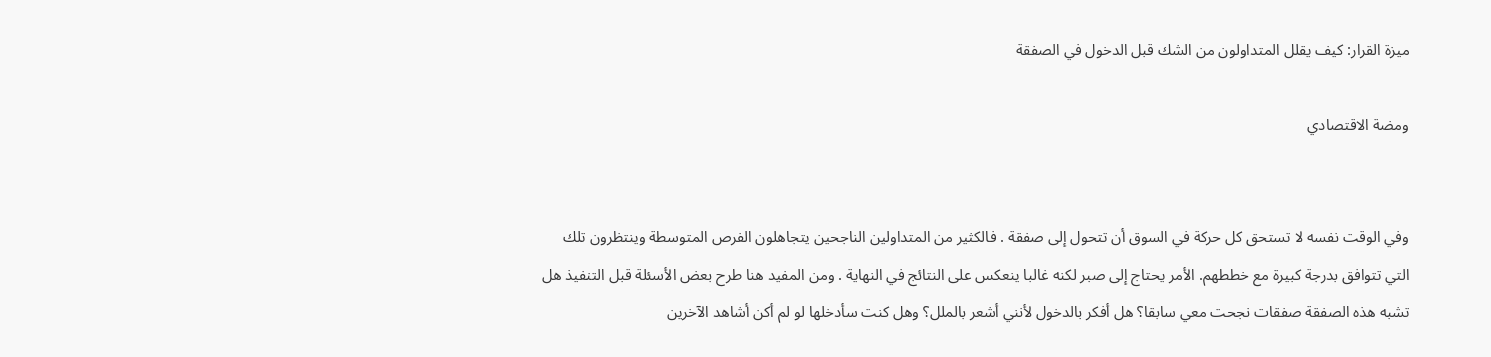ميزة القرار: كيف يقلل المتداولون من الشك قبل الدخول في الصفقة

ومضة الاقتصادي


وفي الوقت نفسه لا تستحق كل حركة في السوق أن تتحول إلى صفقة . فالكثير من المتداولين الناجحين يتجاهلون الفرص المتوسطة وينتظرون تلك التي تتوافق بدرجة كبيرة مع خططهم. الأمر يحتاج إلى صبر لكنه غالبا ينعكس على النتائج في النهاية . ومن المفيد هنا طرح بعض الأسئلة قبل التنفيذ هل تشبه هذه الصفقة صفقات نجحت معي سابقا؟ هل أفكر بالدخول لأنني أشعر بالملل؟ وهل كنت سأدخلها لو لم أكن أشاهد الآخرين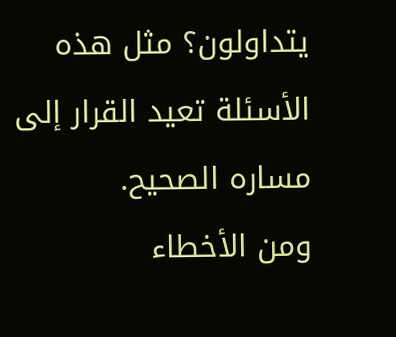يتداولون؟ مثل هذه الأسئلة تعيد القرار إلى مساره الصحيح.
ومن الأخطاء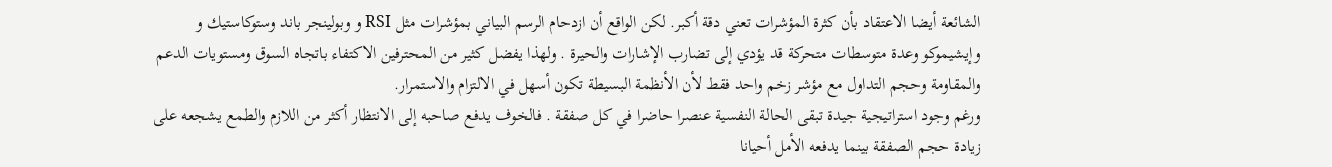الشائعة أيضا الاعتقاد بأن كثرة المؤشرات تعني دقة أكبر. لكن الواقع أن ازدحام الرسم البياني بمؤشرات مثل RSI و وبولينجر باند وستوكاستيك و وإيشيموكو وعدة متوسطات متحركة قد يؤدي إلى تضارب الإشارات والحيرة . ولهذا يفضل كثير من المحترفين الاكتفاء باتجاه السوق ومستويات الدعم والمقاومة وحجم التداول مع مؤشر زخم واحد فقط لأن الأنظمة البسيطة تكون أسهل في الالتزام والاستمرار.
ورغم وجود استراتيجية جيدة تبقى الحالة النفسية عنصرا حاضرا في كل صفقة . فالخوف يدفع صاحبه إلى الانتظار أكثر من اللازم والطمع يشجعه على زيادة حجم الصفقة بينما يدفعه الأمل أحيانا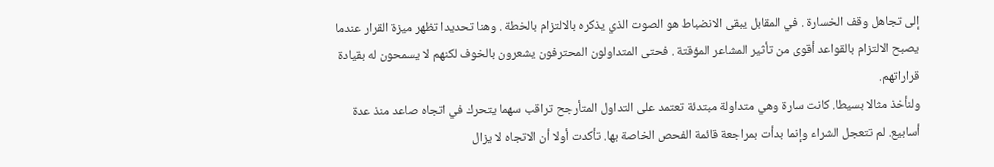إلى تجاهل وقف الخسارة . في المقابل يبقى الانضباط هو الصوت الذي يذكره بالالتزام بالخطة . وهنا تحديدا تظهر ميزة القرار عندما يصبح الالتزام بالقواعد أقوى من تأثير المشاعر المؤقتة . فحتى المتداولون المحترفون يشعرون بالخوف لكنهم لا يسمحون له بقيادة قراراتهم.
ولنأخذ مثالا بسيطا. كانت سارة وهي متداولة مبتدئة تعتمد على التداول المتأرجح تراقب سهما يتحرك في اتجاه صاعد منذ عدة أسابيع. لم تتعجل الشراء وإنما بدأت بمراجعة قائمة الفحص الخاصة بها. تأكدت أولا أن الاتجاه لا يزال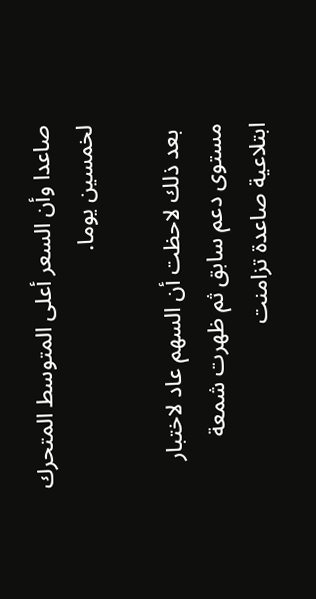صاعدا وأن السعر أعلى المتوسط المتحرك لخمسين يوما.

 بعد ذلك لاحظت أن السهم عاد لاختبار مستوى دعم سابق ثم ظهرت شمعة ابتلاعية صاعدة تزامنت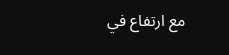مع ارتفاع في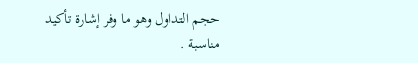حجم التداول وهو ما وفر إشارة تأكيد مناسبة .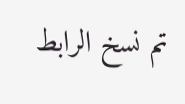تم نسخ الرابط